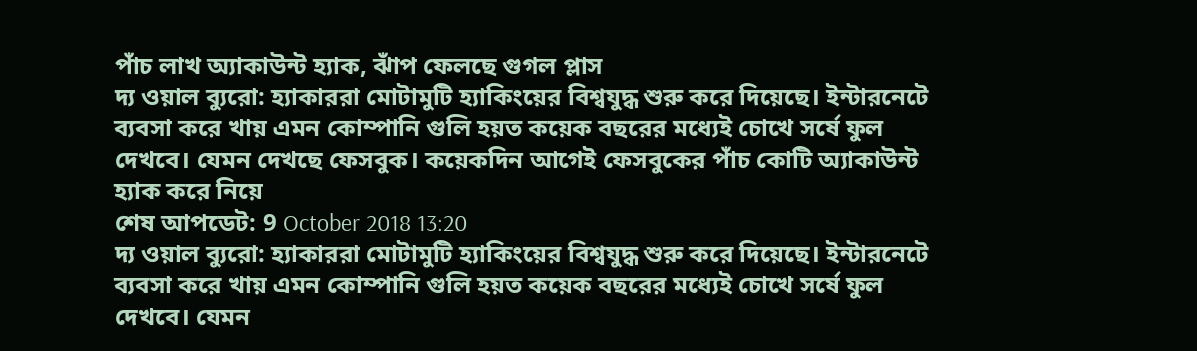পাঁচ লাখ অ্যাকাউন্ট হ্যাক, ঝাঁপ ফেলছে গুগল প্লাস
দ্য ওয়াল ব্যুরো: হ্যাকাররা মোটামুটি হ্যাকিংয়ের বিশ্বযুদ্ধ শুরু করে দিয়েছে। ইন্টারনেটে ব্যবসা করে খায় এমন কোম্পানি গুলি হয়ত কয়েক বছরের মধ্যেই চোখে সর্ষে ফুল দেখবে। যেমন দেখছে ফেসবুক। কয়েকদিন আগেই ফেসবুকের পাঁচ কোটি অ্যাকাউন্ট হ্যাক করে নিয়ে
শেষ আপডেট: 9 October 2018 13:20
দ্য ওয়াল ব্যুরো: হ্যাকাররা মোটামুটি হ্যাকিংয়ের বিশ্বযুদ্ধ শুরু করে দিয়েছে। ইন্টারনেটে ব্যবসা করে খায় এমন কোম্পানি গুলি হয়ত কয়েক বছরের মধ্যেই চোখে সর্ষে ফুল দেখবে। যেমন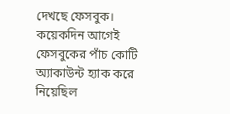দেখছে ফেসবুক। কয়েকদিন আগেই ফেসবুকের পাঁচ কোটি অ্যাকাউন্ট হ্যাক করে নিয়েছিল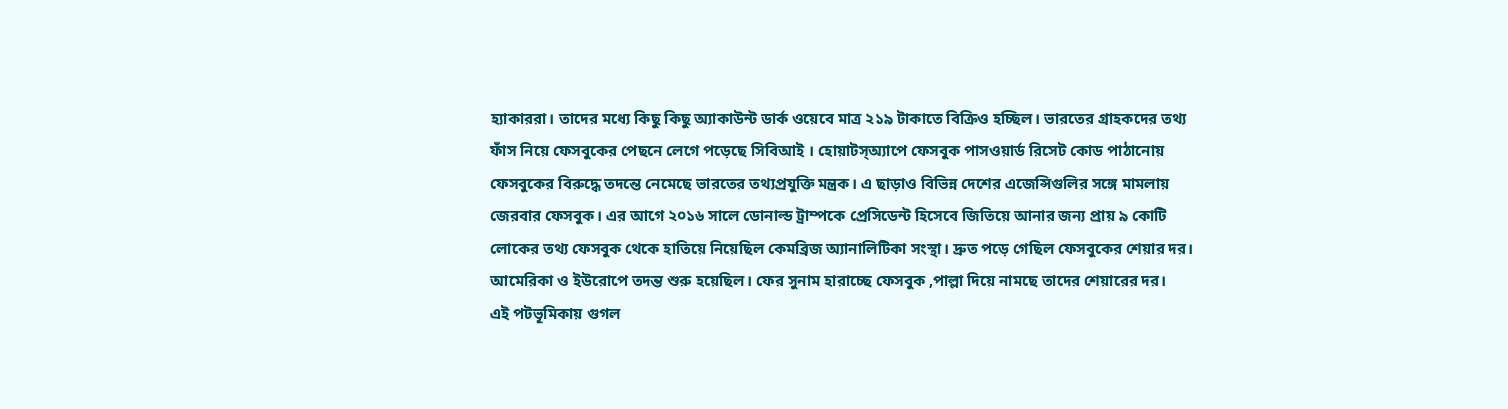হ্যাকাররা। তাদের মধ্যে কিছু কিছু অ্যাকাউন্ট ডার্ক ওয়েবে মাত্র ২১৯ টাকাতে বিক্রিও হচ্ছিল। ভারতের গ্রাহকদের তথ্য ফাঁস নিয়ে ফেসবুকের পেছনে লেগে পড়েছে সিবিআই । হোয়াটস্অ্যাপে ফেসবুক পাসওয়ার্ড রিসেট কোড পাঠানোয় ফেসবুকের বিরুদ্ধে তদন্তে নেমেছে ভারতের তথ্যপ্রযুক্তি মন্ত্রক। এ ছাড়াও বিভিন্ন দেশের এজেন্সিগুলির সঙ্গে মামলায় জেরবার ফেসবুক। এর আগে ২০১৬ সালে ডোনাল্ড ট্রাম্পকে প্রেসিডেন্ট হিসেবে জিতিয়ে আনার জন্য প্রায় ৯ কোটি লোকের তথ্য ফেসবুক থেকে হাতিয়ে নিয়েছিল কেমব্রিজ অ্যানালিটিকা সংস্থা। দ্রুত পড়ে গেছিল ফেসবুকের শেয়ার দর। আমেরিকা ও ইউরোপে তদন্ত শুরু হয়েছিল। ফের সুনাম হারাচ্ছে ফেসবুক ,পাল্লা দিয়ে নামছে তাদের শেয়ারের দর।
এই পটভূমিকায় গুগল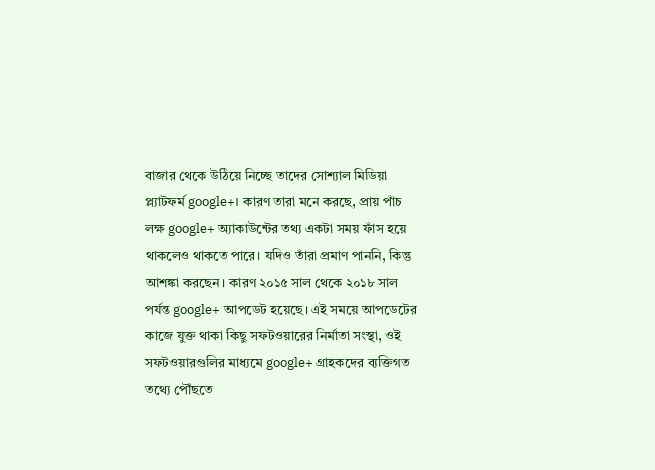বাজার থেকে উঠিয়ে নিচ্ছে তাদের সোশ্যাল মিডিয়া প্ল্যাটফর্ম google+। কারণ তারা মনে করছে, প্রায় পাঁচ লক্ষ google+ অ্যাকাউন্টের তথ্য একটা সময় ফাঁস হয়ে থাকলেও থাকতে পারে। যদিও তাঁরা প্রমাণ পাননি, কিন্তু আশঙ্কা করছেন। কারণ ২০১৫ সাল থেকে ২০১৮ সাল পর্যন্ত google+ আপডেট হয়েছে। এই সময়ে আপডেটের কাজে যুক্ত থাকা কিছু সফটওয়ারের নির্মাতা সংস্থা, ওই সফটওয়ারগুলির মাধ্যমে google+ গ্রাহকদের ব্যক্তিগত তথ্যে পৌঁছতে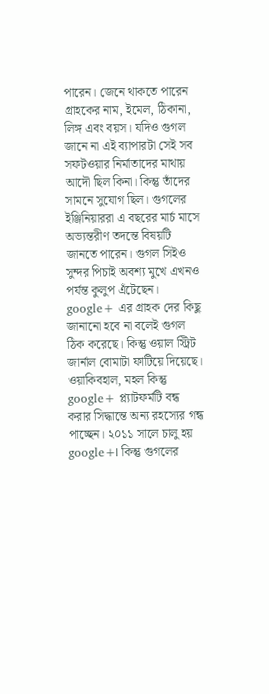পারেন। জেনে থাকতে পারেন গ্রাহকের নাম, ইমেল, ঠিকানা, লিঙ্গ এবং বয়স। যদিও গুগল জানে না এই ব্যাপারটা সেই সব সফটওয়ার নির্মাতাদের মাথায় আদৌ ছিল কিনা। কিন্তু তাঁদের সামনে সুযোগ ছিল। গুগলের ইঞ্জিনিয়াররা এ বছরের মার্চ মাসে অভ্যন্তরীণ তদন্তে বিষয়টি জানতে পারেন। গুগল সিইও সুন্দর পিচাই অবশ্য মুখে এখনও পর্যন্ত কুলুপ এঁটেছেন। google+ এর গ্রাহক দের কিছু জানানো হবে না বলেই গুগল ঠিক করেছে। কিন্তু ওয়াল স্ট্রিট জার্নাল বোমাটা ফাটিয়ে দিয়েছে।
ওয়াকিবহাল, মহল কিন্তু google+ প্ল্যাটফর্মটি বন্ধ করার সিদ্ধান্তে অন্য রহস্যের গন্ধ পাচ্ছেন। ২০১১ সালে চালু হয় google+। কিন্তু গুগলের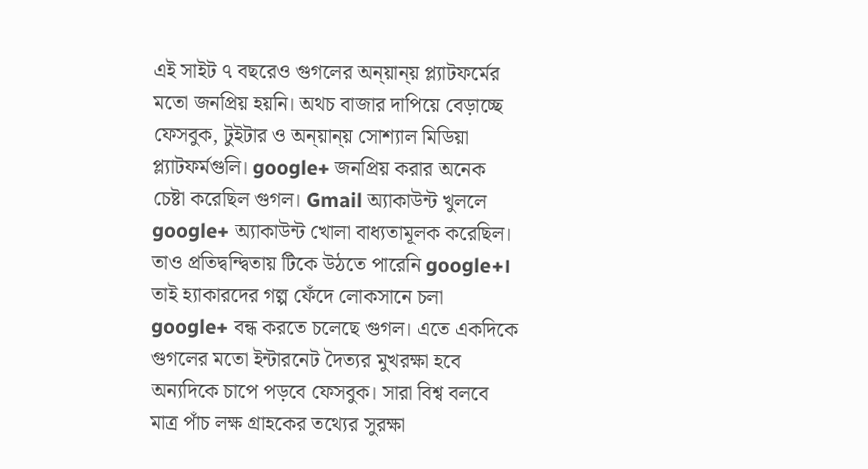এই সাইট ৭ বছরেও গুগলের অন্য়ান্য় প্ল্যাটফর্মের মতো জনপ্রিয় হয়নি। অথচ বাজার দাপিয়ে বেড়াচ্ছে ফেসবুক, টুইটার ও অন্য়ান্য় সোশ্যাল মিডিয়া প্ল্যাটফর্মগুলি। google+ জনপ্রিয় করার অনেক চেষ্টা করেছিল গুগল। Gmail অ্যাকাউন্ট খুললে google+ অ্যাকাউন্ট খোলা বাধ্যতামূলক করেছিল। তাও প্রতিদ্বন্দ্বিতায় টিকে উঠতে পারেনি google+। তাই হ্যাকারদের গল্প ফেঁদে লোকসানে চলা google+ বন্ধ করতে চলেছে গুগল। এতে একদিকে গুগলের মতো ইন্টারনেট দৈত্যর মুখরক্ষা হবে অন্যদিকে চাপে পড়বে ফেসবুক। সারা বিশ্ব বলবে মাত্র পাঁচ লক্ষ গ্রাহকের তথ্যের সুরক্ষা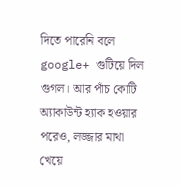দিতে পারেনি বলে google+ গুটিয়ে দিল গুগল। আর পাঁচ কোটি অ্যাকাউন্ট হ্যাক হওয়ার পরেও, লজ্জার মাথা খেয়ে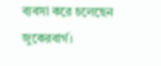ব্যবসা করে চলেছেন জুকেরবার্গ।